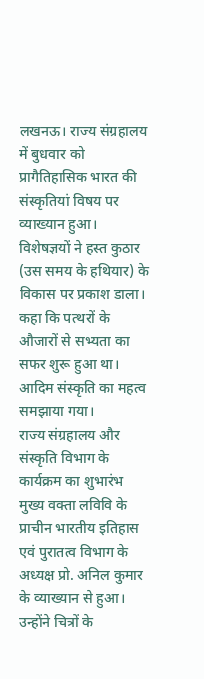लखनऊ। राज्य संग्रहालय में बुधवार को प्रागैतिहासिक भारत की संस्कृतियां विषय पर व्याख्यान हुआ। विशेषज्ञयों ने हस्त कुठार (उस समय के हथियार) के विकास पर प्रकाश डाला। कहा कि पत्थरों के औजारों से सभ्यता का सफर शुरू हुआ था। आदिम संस्कृति का महत्व समझाया गया।
राज्य संग्रहालय और संस्कृति विभाग के कार्यक्रम का शुभारंभ मुख्य वक्ता लविवि के प्राचीन भारतीय इतिहास एवं पुरातत्व विभाग के अध्यक्ष प्रो. अनिल कुमार के व्याख्यान से हुआ। उन्होंने चित्रों के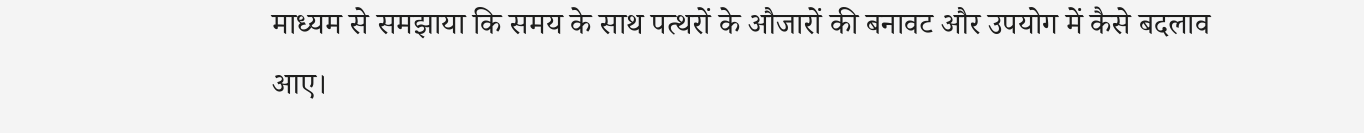माध्यम से समझाया कि समय के साथ पत्थरों के औजारों की बनावट और उपयोग में कैसे बदलाव आए।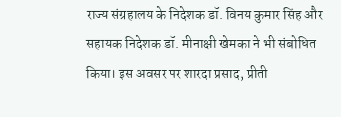राज्य संग्रहालय के निदेशक डॉ. विनय कुमार सिंह और सहायक निदेशक डॉ. मीनाक्षी खेमका ने भी संबोधित किया। इस अवसर पर शारदा प्रसाद, प्रीती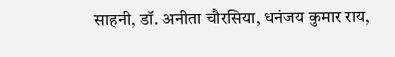साहनी, डॉ. अनीता चौरसिया, धनंजय कुमार राय,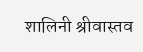शालिनी श्रीवास्तव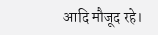आदि मौजूद रहे।